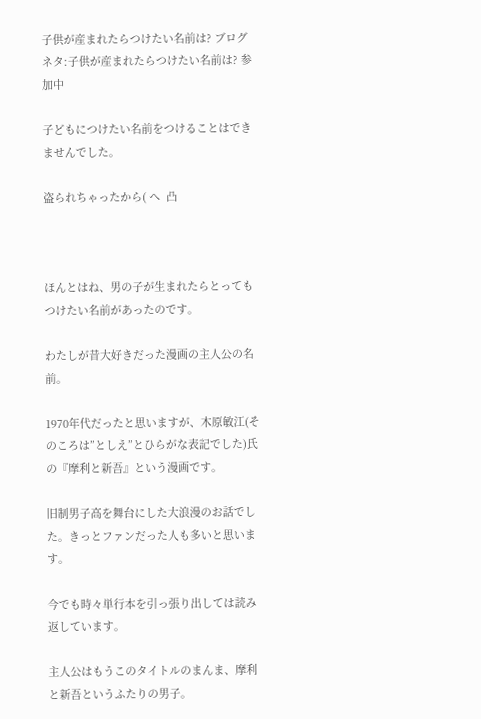子供が産まれたらつけたい名前は? ブログネタ:子供が産まれたらつけたい名前は? 参加中

子どもにつけたい名前をつけることはできませんでした。

盗られちゃったから( へ  凸



ほんとはね、男の子が生まれたらとってもつけたい名前があったのです。

わたしが昔大好きだった漫画の主人公の名前。

1970年代だったと思いますが、木原敏江(そのころは”としえ”とひらがな表記でした)氏の『摩利と新吾』という漫画です。

旧制男子高を舞台にした大浪漫のお話でした。きっとファンだった人も多いと思います。

今でも時々単行本を引っ張り出しては読み返しています。

主人公はもうこのタイトルのまんま、摩利と新吾というふたりの男子。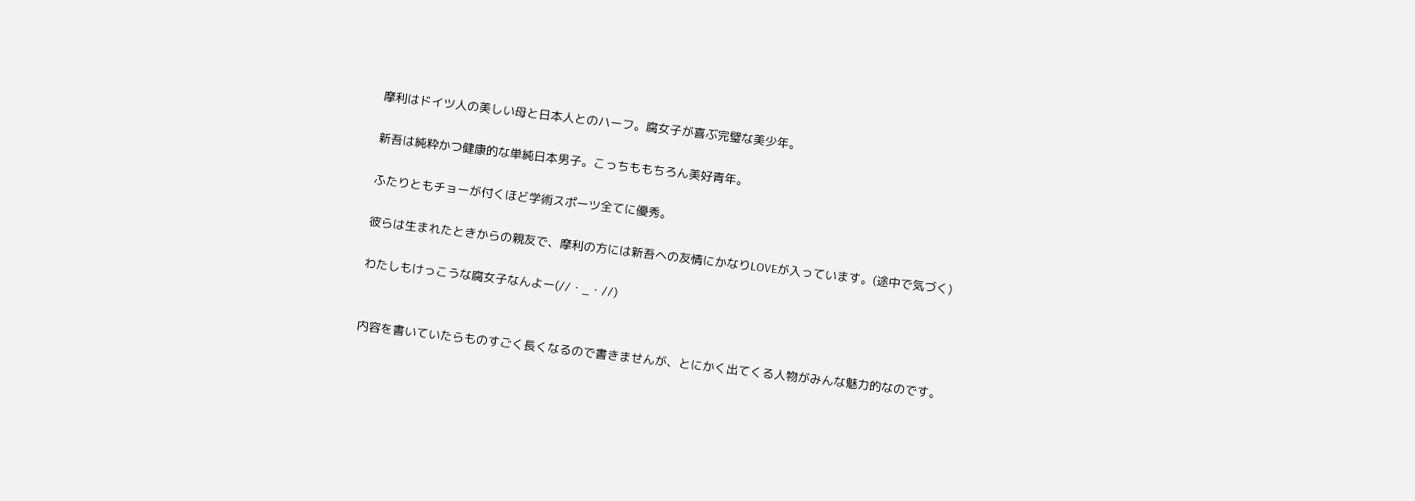摩利はドイツ人の美しい母と日本人とのハーフ。腐女子が喜ぶ完璧な美少年。

新吾は純粋かつ健康的な単純日本男子。こっちももちろん美好青年。

ふたりともチョーが付くほど学術スポーツ全てに優秀。

彼らは生まれたときからの親友で、摩利の方には新吾への友情にかなりLOVEが入っています。(途中で気づく)

わたしもけっこうな腐女子なんよー(//・_・//)


内容を書いていたらものすごく長くなるので書きませんが、とにかく出てくる人物がみんな魅力的なのです。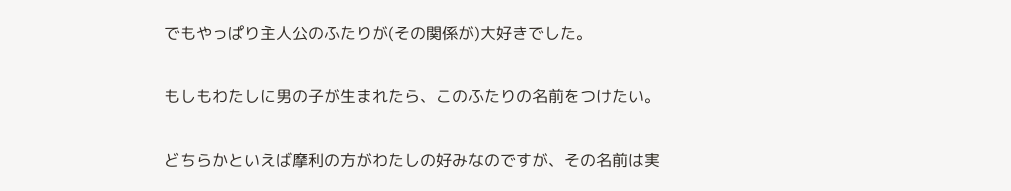でもやっぱり主人公のふたりが(その関係が)大好きでした。

もしもわたしに男の子が生まれたら、このふたりの名前をつけたい。

どちらかといえば摩利の方がわたしの好みなのですが、その名前は実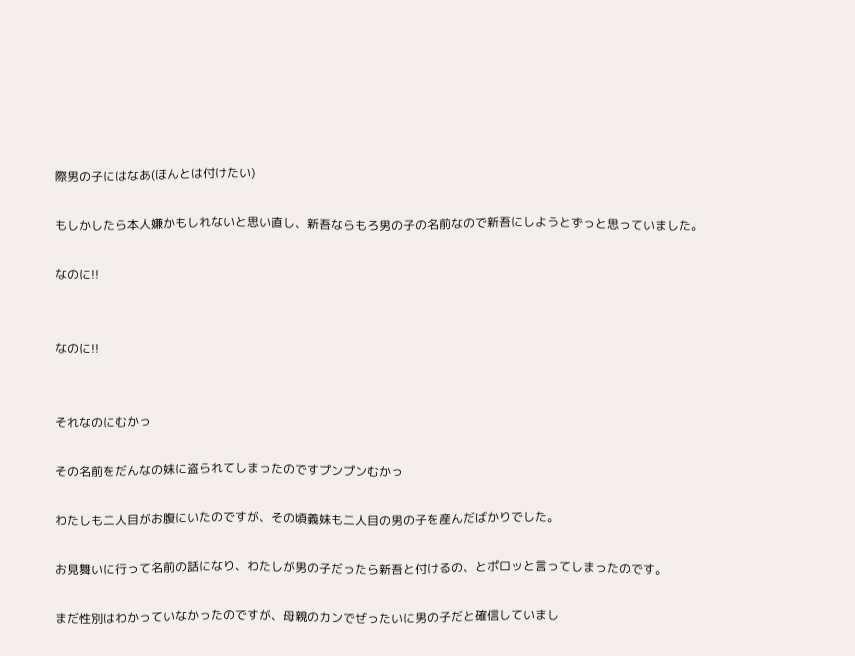際男の子にはなあ(ほんとは付けたい)

もしかしたら本人嫌かもしれないと思い直し、新吾ならもろ男の子の名前なので新吾にしようとずっと思っていました。

なのに!!


なのに!!


それなのにむかっ

その名前をだんなの妹に盗られてしまったのですプンプンむかっ

わたしも二人目がお腹にいたのですが、その頃義妹も二人目の男の子を産んだばかりでした。

お見舞いに行って名前の話になり、わたしが男の子だったら新吾と付けるの、とポロッと言ってしまったのです。

まだ性別はわかっていなかったのですが、母親のカンでぜったいに男の子だと確信していまし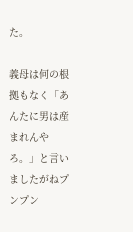た。

義母は何の根拠もなく「あんたに男は産まれんやろ。」と言いましたがねプンプン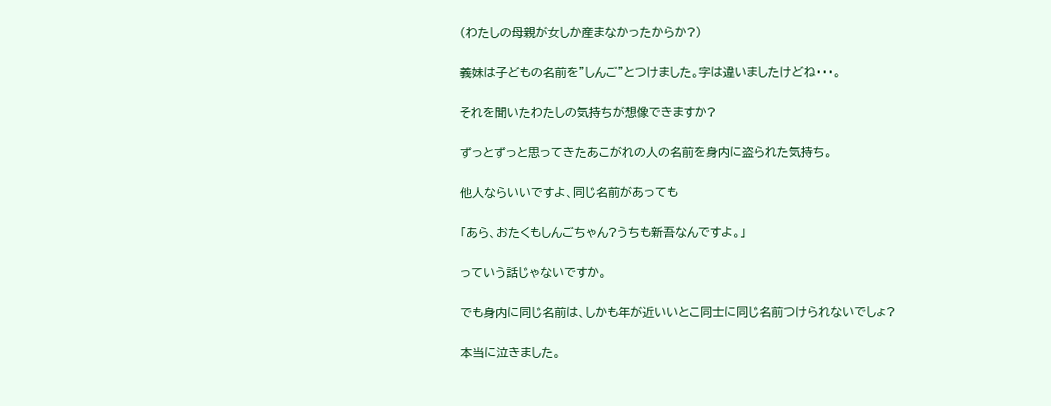(わたしの母親が女しか産まなかったからか?)

義妹は子どもの名前を”しんご”とつけました。字は違いましたけどね・・・。

それを聞いたわたしの気持ちが想像できますか?

ずっとずっと思ってきたあこがれの人の名前を身内に盗られた気持ち。

他人ならいいですよ、同じ名前があっても

「あら、おたくもしんごちゃん?うちも新吾なんですよ。」

っていう話じゃないですか。

でも身内に同じ名前は、しかも年が近いいとこ同士に同じ名前つけられないでしょ?

本当に泣きました。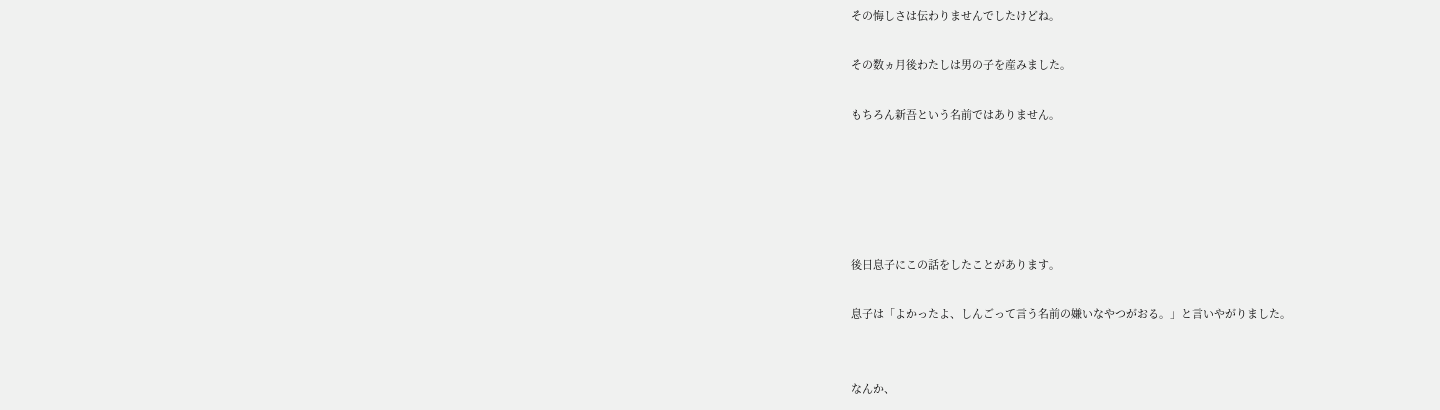その悔しさは伝わりませんでしたけどね。

その数ヵ月後わたしは男の子を産みました。

もちろん新吾という名前ではありません。





後日息子にこの話をしたことがあります。

息子は「よかったよ、しんごって言う名前の嫌いなやつがおる。」と言いやがりました。


なんか、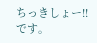ちっきしょー!!です。